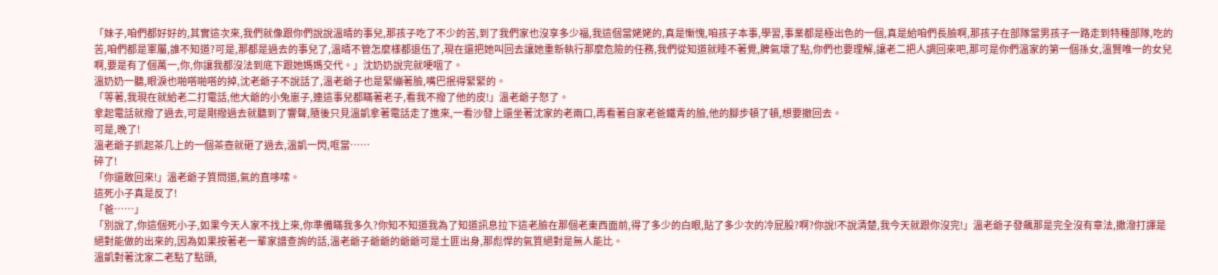「妹子,咱們都好好的,其實這次來,我們就像跟你們說說溫晴的事兒,那孩子吃了不少的苦,到了我們家也沒享多少福,我這個當姥姥的,真是慚愧,咱孩子本事,學習,事業都是極出色的一個,真是給咱們長臉啊,那孩子在部隊當男孩子一路走到特種部隊,吃的苦,咱們都是軍屬,誰不知道?可是,那都是過去的事兒了,溫晴不管怎麼樣都退伍了,現在還把她叫回去讓她重新執行那麼危險的任務,我們從知道就睡不著覺,脾氣壞了點,你們也要理解,讓老二把人調回來吧,那可是你們溫家的第一個孫女,溫賢唯一的女兒啊,要是有了個萬一,你,你讓我都沒法到底下跟她媽媽交代。」沈奶奶說完就哽咽了。
溫奶奶一聽,眼淚也啪嗒啪嗒的掉,沈老爺子不說話了,溫老爺子也是緊繃著臉,嘴巴抿得緊緊的。
「等著,我現在就給老二打電話,他大爺的小兔崽子,連這事兒都瞞著老子,看我不撥了他的皮!」溫老爺子怒了。
拿起電話就撥了過去,可是剛撥過去就聽到了響聲,隨後只見溫凱拿著電話走了進來,一看沙發上還坐著沈家的老兩口,再看著自家老爸鐵青的臉,他的腳步頓了頓,想要撤回去。
可是,晚了!
溫老爺子抓起茶几上的一個茶壺就砸了過去,溫凱一閃,哐當……
碎了!
「你還敢回來!」溫老爺子質問道,氣的直哆嗦。
這死小子真是反了!
「爸……」
「別說了,你這個死小子,如果今天人家不找上來,你準備瞞我多久?你知不知道我為了知道訊息拉下這老臉在那個老東西面前,得了多少的白眼,貼了多少次的冷屁股?啊?你說!不說清楚,我今天就跟你沒完!」溫老爺子發飆那是完全沒有章法,撒潑打諢是絕對能做的出來的,因為如果按著老一輩家譜查詢的話,溫老爺子爺爺的爺爺可是土匪出身,那彪悍的氣質絕對是無人能比。
溫凱對著沈家二老點了點頭,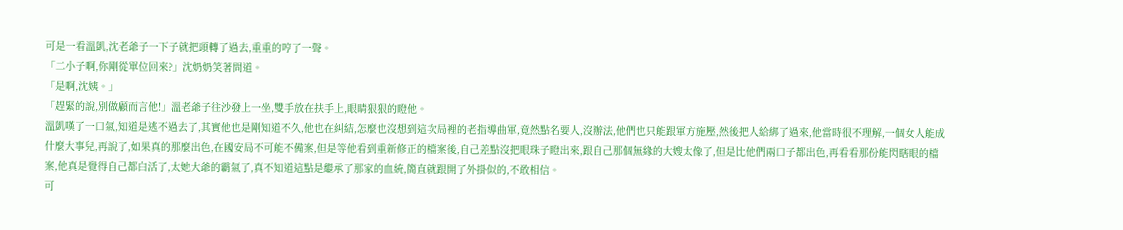可是一看溫凱,沈老爺子一下子就把頭轉了過去,重重的哼了一聲。
「二小子啊,你剛從單位回來?」沈奶奶笑著問道。
「是啊,沈姨。」
「趕緊的說,別做顧而言他!」溫老爺子往沙發上一坐,雙手放在扶手上,眼睛狠狠的瞪他。
溫凱嘆了一口氣,知道是逃不過去了,其實他也是剛知道不久,他也在糾結,怎麼也沒想到這次局裡的老指導曲軍,竟然點名要人,沒辦法,他們也只能跟軍方施壓,然後把人給綁了過來,他當時很不理解,一個女人能成什麼大事兒,再說了,如果真的那麼出色,在國安局不可能不備案,但是等他看到重新修正的檔案後,自己差點沒把眼珠子瞪出來,跟自己那個無緣的大嫂太像了,但是比他們兩口子都出色,再看看那份能閃瞎眼的檔案,他真是覺得自己都白活了,太她大爺的霸氣了,真不知道這點是繼承了那家的血統,簡直就跟開了外掛似的,不敢相信。
可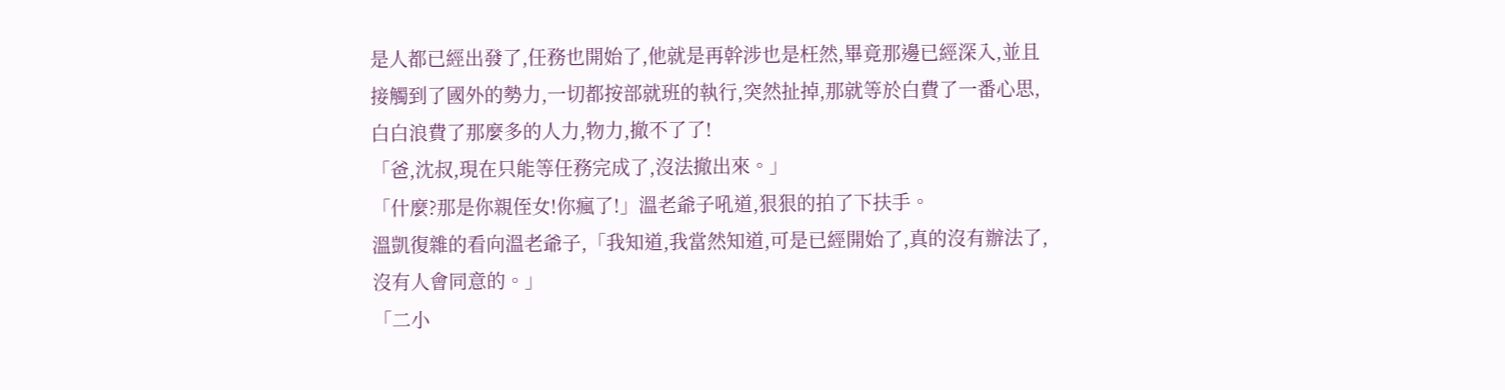是人都已經出發了,任務也開始了,他就是再幹涉也是枉然,畢竟那邊已經深入,並且接觸到了國外的勢力,一切都按部就班的執行,突然扯掉,那就等於白費了一番心思,白白浪費了那麼多的人力,物力,撤不了了!
「爸,沈叔,現在只能等任務完成了,沒法撤出來。」
「什麼?那是你親侄女!你瘋了!」溫老爺子吼道,狠狠的拍了下扶手。
溫凱復雜的看向溫老爺子,「我知道,我當然知道,可是已經開始了,真的沒有辦法了,沒有人會同意的。」
「二小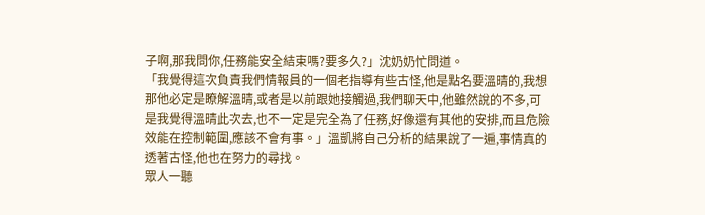子啊,那我問你,任務能安全結束嗎?要多久?」沈奶奶忙問道。
「我覺得這次負責我們情報員的一個老指導有些古怪,他是點名要溫晴的,我想那他必定是瞭解溫晴,或者是以前跟她接觸過,我們聊天中,他雖然說的不多,可是我覺得溫晴此次去,也不一定是完全為了任務,好像還有其他的安排,而且危險效能在控制範圍,應該不會有事。」溫凱將自己分析的結果說了一遍,事情真的透著古怪,他也在努力的尋找。
眾人一聽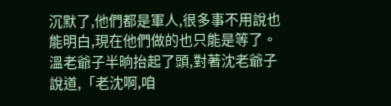沉默了,他們都是軍人,很多事不用說也能明白,現在他們做的也只能是等了。
溫老爺子半晌抬起了頭,對著沈老爺子說道,「老沈啊,咱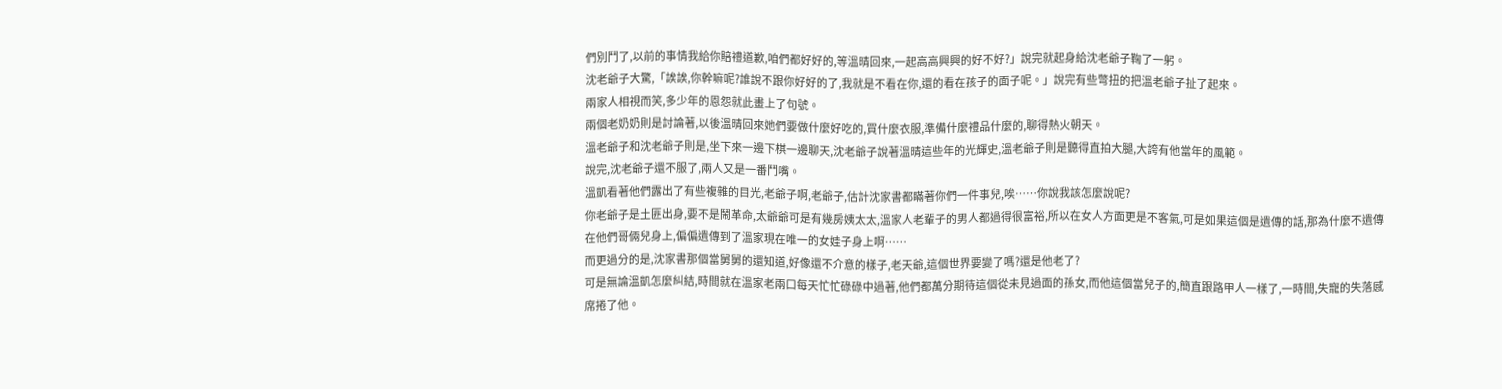們別鬥了,以前的事情我給你賠禮道歉,咱們都好好的,等溫晴回來,一起高高興興的好不好?」說完就起身給沈老爺子鞠了一躬。
沈老爺子大驚,「誒誒,你幹嘛呢?誰說不跟你好好的了,我就是不看在你,還的看在孩子的面子呢。」說完有些彆扭的把溫老爺子扯了起來。
兩家人相視而笑,多少年的恩怨就此畫上了句號。
兩個老奶奶則是討論著,以後溫晴回來她們要做什麼好吃的,買什麼衣服,準備什麼禮品什麼的,聊得熱火朝天。
溫老爺子和沈老爺子則是,坐下來一邊下棋一邊聊天,沈老爺子說著溫晴這些年的光輝史,溫老爺子則是聽得直拍大腿,大誇有他當年的風範。
說完,沈老爺子還不服了,兩人又是一番鬥嘴。
溫凱看著他們露出了有些複雜的目光,老爺子啊,老爺子,估計沈家書都瞞著你們一件事兒,唉……你說我該怎麼說呢?
你老爺子是土匪出身,要不是鬧革命,太爺爺可是有幾房姨太太,溫家人老輩子的男人都過得很富裕,所以在女人方面更是不客氣,可是如果這個是遺傳的話,那為什麼不遺傳在他們哥倆兒身上,偏偏遺傳到了溫家現在唯一的女娃子身上啊……
而更過分的是,沈家書那個當舅舅的還知道,好像還不介意的樣子,老天爺,這個世界要變了嗎?還是他老了?
可是無論溫凱怎麼糾結,時間就在溫家老兩口每天忙忙碌碌中過著,他們都萬分期待這個從未見過面的孫女,而他這個當兒子的,簡直跟路甲人一樣了,一時間,失寵的失落感席捲了他。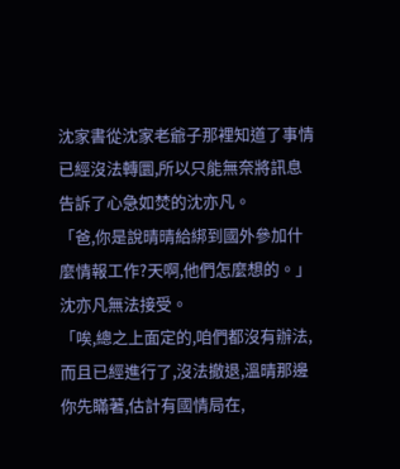沈家書從沈家老爺子那裡知道了事情已經沒法轉圜,所以只能無奈將訊息告訴了心急如焚的沈亦凡。
「爸,你是說晴晴給綁到國外參加什麼情報工作?天啊,他們怎麼想的。」沈亦凡無法接受。
「唉,總之上面定的,咱們都沒有辦法,而且已經進行了,沒法撤退,溫晴那邊你先瞞著,估計有國情局在,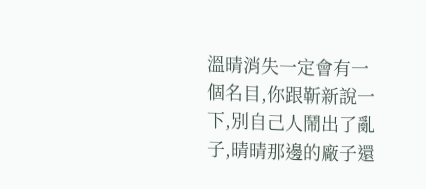溫晴消失一定會有一個名目,你跟靳新說一下,別自己人鬧出了亂子,晴晴那邊的廠子還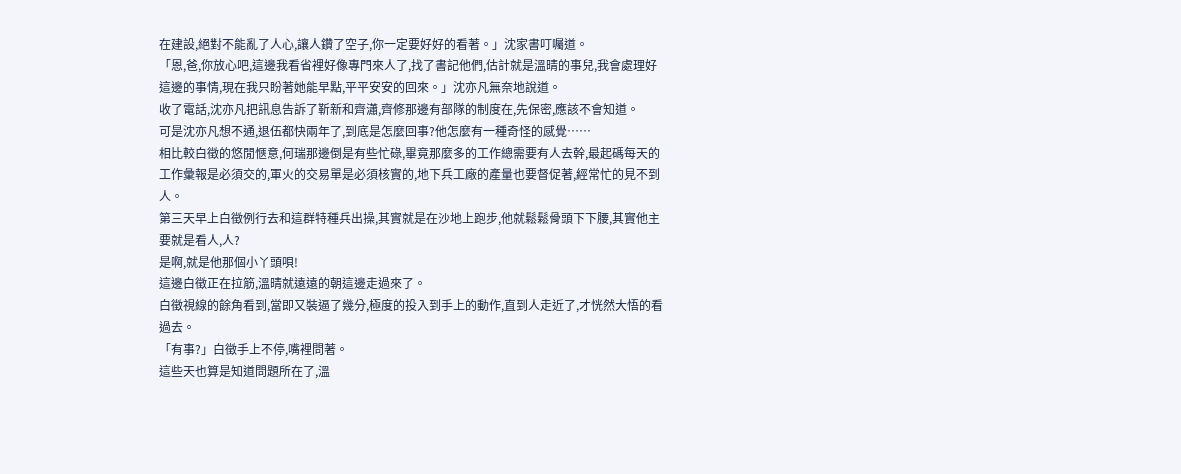在建設,絕對不能亂了人心,讓人鑽了空子,你一定要好好的看著。」沈家書叮囑道。
「恩,爸,你放心吧,這邊我看省裡好像專門來人了,找了書記他們,估計就是溫晴的事兒,我會處理好這邊的事情,現在我只盼著她能早點,平平安安的回來。」沈亦凡無奈地說道。
收了電話,沈亦凡把訊息告訴了靳新和齊瀟,齊修那邊有部隊的制度在,先保密,應該不會知道。
可是沈亦凡想不通,退伍都快兩年了,到底是怎麼回事?他怎麼有一種奇怪的感覺……
相比較白徵的悠閒愜意,何瑞那邊倒是有些忙碌,畢竟那麼多的工作總需要有人去幹,最起碼每天的工作彙報是必須交的,軍火的交易單是必須核實的,地下兵工廠的產量也要督促著,經常忙的見不到人。
第三天早上白徵例行去和這群特種兵出操,其實就是在沙地上跑步,他就鬆鬆骨頭下下腰,其實他主要就是看人,人?
是啊,就是他那個小丫頭唄!
這邊白徵正在拉筋,溫晴就遠遠的朝這邊走過來了。
白徵視線的餘角看到,當即又裝逼了幾分,極度的投入到手上的動作,直到人走近了,才恍然大悟的看過去。
「有事?」白徵手上不停,嘴裡問著。
這些天也算是知道問題所在了,溫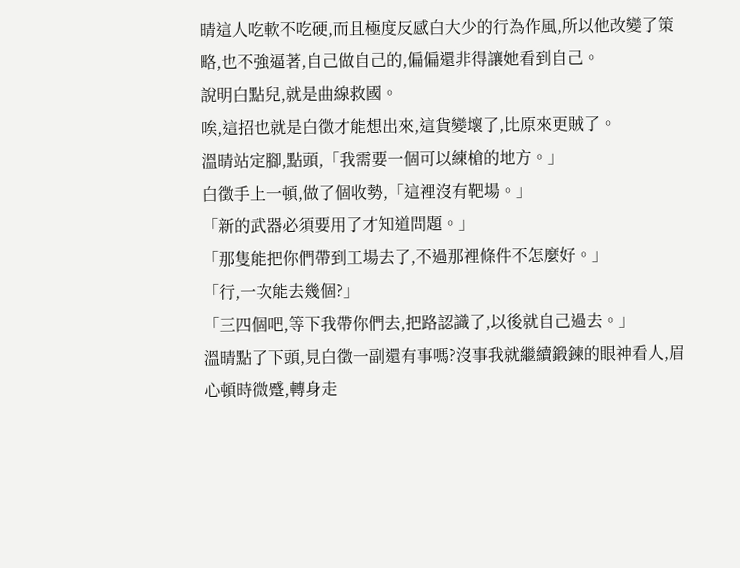晴這人吃軟不吃硬,而且極度反感白大少的行為作風,所以他改變了策略,也不強逼著,自己做自己的,偏偏還非得讓她看到自己。
說明白點兒,就是曲線救國。
唉,這招也就是白徵才能想出來,這貨變壞了,比原來更賊了。
溫晴站定腳,點頭,「我需要一個可以練槍的地方。」
白徵手上一頓,做了個收勢,「這裡沒有靶場。」
「新的武器必須要用了才知道問題。」
「那隻能把你們帶到工場去了,不過那裡條件不怎麼好。」
「行,一次能去幾個?」
「三四個吧,等下我帶你們去,把路認識了,以後就自己過去。」
溫晴點了下頭,見白徵一副還有事嗎?沒事我就繼續鍛鍊的眼神看人,眉心頓時微蹙,轉身走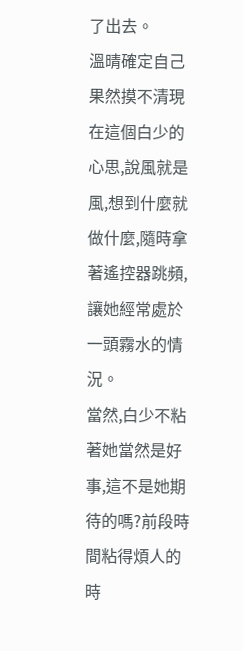了出去。
溫晴確定自己果然摸不清現在這個白少的心思,說風就是風,想到什麼就做什麼,隨時拿著遙控器跳頻,讓她經常處於一頭霧水的情況。
當然,白少不粘著她當然是好事,這不是她期待的嗎?前段時間粘得煩人的時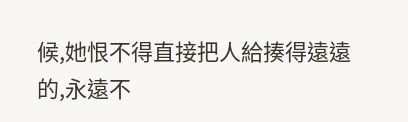候,她恨不得直接把人給揍得遠遠的,永遠不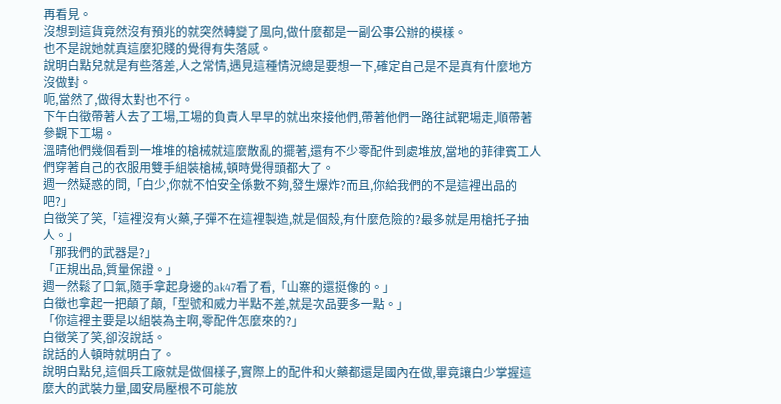再看見。
沒想到這貨竟然沒有預兆的就突然轉變了風向,做什麼都是一副公事公辦的模樣。
也不是說她就真這麼犯賤的覺得有失落感。
說明白點兒就是有些落差,人之常情,遇見這種情況總是要想一下,確定自己是不是真有什麼地方沒做對。
呃,當然了,做得太對也不行。
下午白徵帶著人去了工場,工場的負責人早早的就出來接他們,帶著他們一路往試靶場走,順帶著參觀下工場。
溫晴他們幾個看到一堆堆的槍械就這麼散亂的擺著,還有不少零配件到處堆放,當地的菲律賓工人們穿著自己的衣服用雙手組裝槍械,頓時覺得頭都大了。
週一然疑惑的問,「白少,你就不怕安全係數不夠,發生爆炸?而且,你給我們的不是這裡出品的吧?」
白徵笑了笑,「這裡沒有火藥,子彈不在這裡製造,就是個殼,有什麼危險的?最多就是用槍托子抽人。」
「那我們的武器是?」
「正規出品,質量保證。」
週一然鬆了口氣,隨手拿起身邊的ak47看了看,「山寨的還挺像的。」
白徵也拿起一把顛了顛,「型號和威力半點不差,就是次品要多一點。」
「你這裡主要是以組裝為主啊,零配件怎麼來的?」
白徵笑了笑,卻沒說話。
說話的人頓時就明白了。
說明白點兒,這個兵工廠就是做個樣子,實際上的配件和火藥都還是國內在做,畢竟讓白少掌握這麼大的武裝力量,國安局壓根不可能放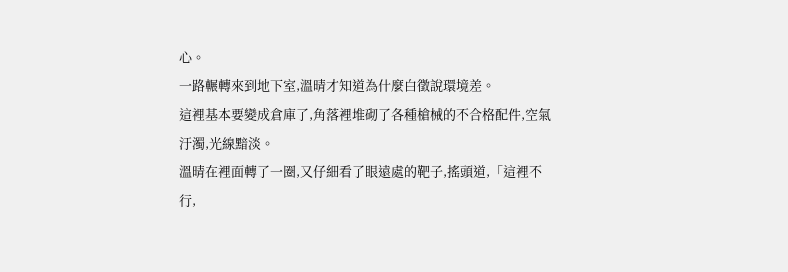心。
一路輾轉來到地下室,溫晴才知道為什麼白徵說環境差。
這裡基本要變成倉庫了,角落裡堆砌了各種槍械的不合格配件,空氣汙濁,光線黯淡。
溫晴在裡面轉了一圈,又仔細看了眼遠處的靶子,搖頭道,「這裡不行,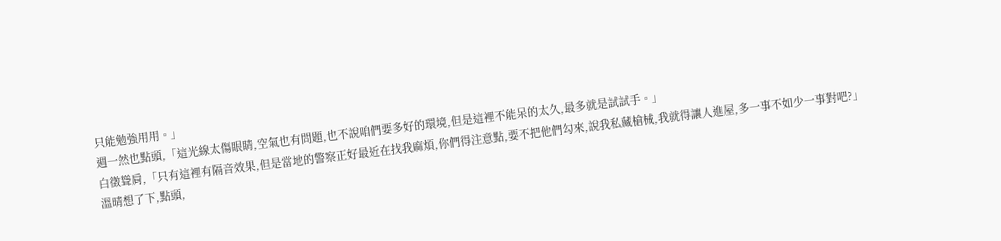只能勉強用用。」
週一然也點頭,「這光線太傷眼睛,空氣也有問題,也不說咱們要多好的環境,但是這裡不能呆的太久,最多就是試試手。」
白徵聳肩,「只有這裡有隔音效果,但是當地的警察正好最近在找我麻煩,你們得注意點,要不把他們勾來,說我私藏槍械,我就得讓人進屋,多一事不如少一事對吧?」
溫晴想了下,點頭,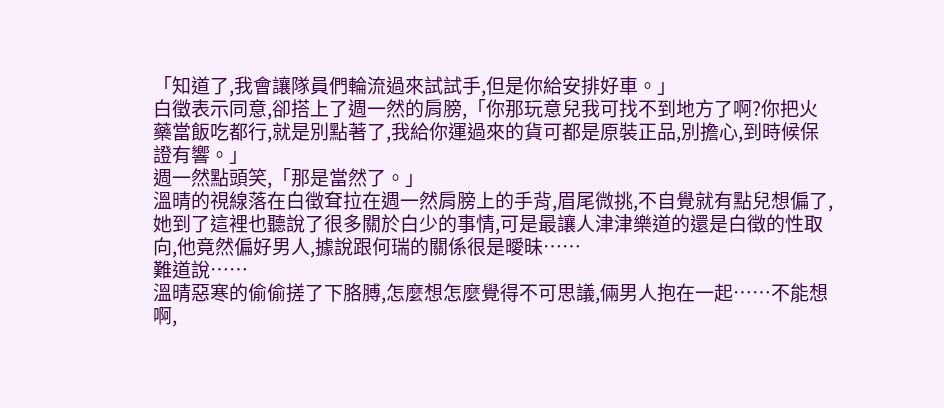「知道了,我會讓隊員們輪流過來試試手,但是你給安排好車。」
白徵表示同意,卻搭上了週一然的肩膀,「你那玩意兒我可找不到地方了啊?你把火藥當飯吃都行,就是別點著了,我給你運過來的貨可都是原裝正品,別擔心,到時候保證有響。」
週一然點頭笑,「那是當然了。」
溫晴的視線落在白徵耷拉在週一然肩膀上的手背,眉尾微挑,不自覺就有點兒想偏了,她到了這裡也聽說了很多關於白少的事情,可是最讓人津津樂道的還是白徵的性取向,他竟然偏好男人,據說跟何瑞的關係很是曖昧……
難道說……
溫晴惡寒的偷偷搓了下胳膊,怎麼想怎麼覺得不可思議,倆男人抱在一起……不能想啊,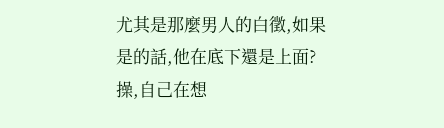尤其是那麼男人的白徵,如果是的話,他在底下還是上面?
操,自己在想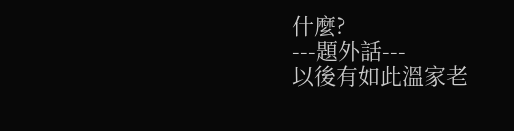什麼?
---題外話---
以後有如此溫家老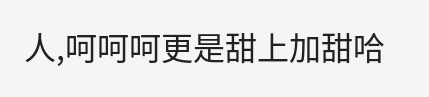人,呵呵呵更是甜上加甜哈